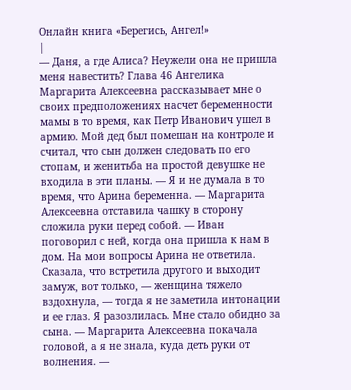Онлайн книга «Берегись, Ангел!»
|
— Даня, а где Алиса? Неужели она не пришла меня навестить? Глава 46 Ангелика Маргарита Алексеевна рассказывает мне о своих предположениях насчет беременности мамы в то время, как Петр Иванович ушел в армию. Мой дед был помешан на контроле и считал, что сын должен следовать по его стопам, и женитьба на простой девушке не входила в эти планы. — Я и не думала в то время, что Арина беременна. — Маргарита Алексеевна отставила чашку в сторону сложила руки перед собой. — Иван поговорил с ней, когда она пришла к нам в дом. На мои вопросы Арина не ответила. Сказала, что встретила другого и выходит замуж, вот только, — женщина тяжело вздохнула, — тогда я не заметила интонации и ее глаз. Я разозлилась. Мне стало обидно за сына. — Маргарита Алексеевна покачала головой, а я не знала, куда деть руки от волнения. —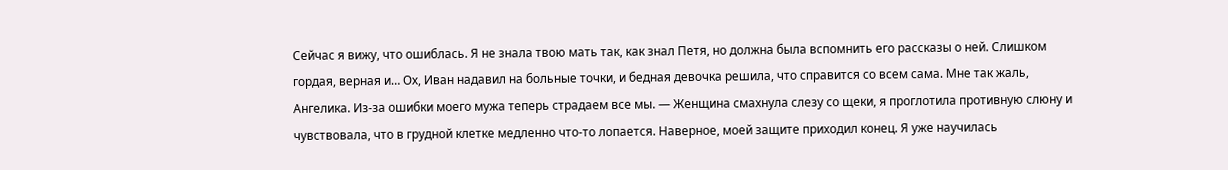Сейчас я вижу, что ошиблась. Я не знала твою мать так, как знал Петя, но должна была вспомнить его рассказы о ней. Слишком гордая, верная и… Ох, Иван надавил на больные точки, и бедная девочка решила, что справится со всем сама. Мне так жаль, Ангелика. Из-за ошибки моего мужа теперь страдаем все мы. — Женщина смахнула слезу со щеки, я проглотила противную слюну и чувствовала, что в грудной клетке медленно что-то лопается. Наверное, моей защите приходил конец. Я уже научилась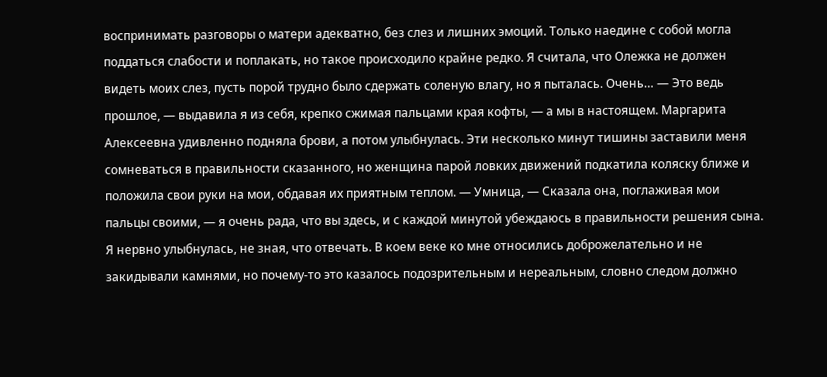воспринимать разговоры о матери адекватно, без слез и лишних эмоций. Только наедине с собой могла поддаться слабости и поплакать, но такое происходило крайне редко. Я считала, что Олежка не должен видеть моих слез, пусть порой трудно было сдержать соленую влагу, но я пыталась. Очень… — Это ведь прошлое, — выдавила я из себя, крепко сжимая пальцами края кофты, — а мы в настоящем. Маргарита Алексеевна удивленно подняла брови, а потом улыбнулась. Эти несколько минут тишины заставили меня сомневаться в правильности сказанного, но женщина парой ловких движений подкатила коляску ближе и положила свои руки на мои, обдавая их приятным теплом. — Умница, — Сказала она, поглаживая мои пальцы своими, — я очень рада, что вы здесь, и с каждой минутой убеждаюсь в правильности решения сына. Я нервно улыбнулась, не зная, что отвечать. В коем веке ко мне относились доброжелательно и не закидывали камнями, но почему-то это казалось подозрительным и нереальным, словно следом должно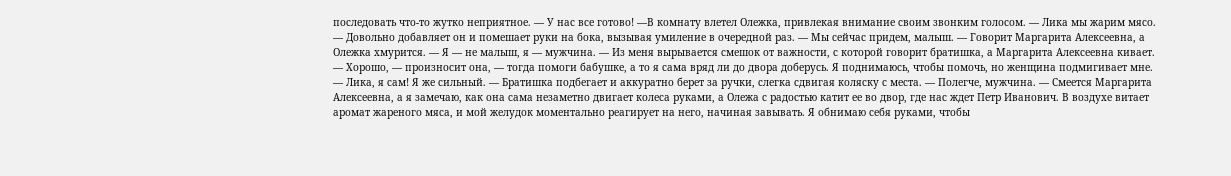последовать что-то жутко неприятное. — У нас все готово! —В комнату влетел Олежка, привлекая внимание своим звонким голосом. — Лика мы жарим мясо. — Довольно добавляет он и помешает руки на бока, вызывая умиление в очередной раз. — Мы сейчас придем, малыш. — Говорит Маргарита Алексеевна, а Олежка хмурится. — Я — не малыш, я — мужчина. — Из меня вырывается смешок от важности, с которой говорит братишка, а Маргарита Алексеевна кивает. — Хорошо, — произносит она, — тогда помоги бабушке, а то я сама вряд ли до двора доберусь. Я поднимаюсь, чтобы помочь, но женщина подмигивает мне. — Лика, я сам! Я же сильный. — Братишка подбегает и аккуратно берет за ручки, слегка сдвигая коляску с места. — Полегче, мужчина. — Смеется Маргарита Алексеевна, а я замечаю, как она сама незаметно двигает колеса руками, а Олежа с радостью катит ее во двор, где нас ждет Петр Иванович. В воздухе витает аромат жареного мяса, и мой желудок моментально реагирует на него, начиная завывать. Я обнимаю себя руками, чтобы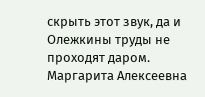скрыть этот звук, да и Олежкины труды не проходят даром. Маргарита Алексеевна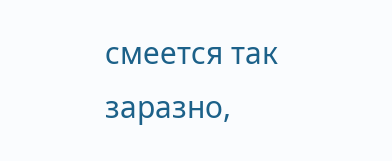смеется так заразно,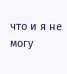что и я не могу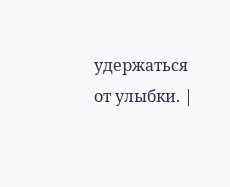удержаться от улыбки. |